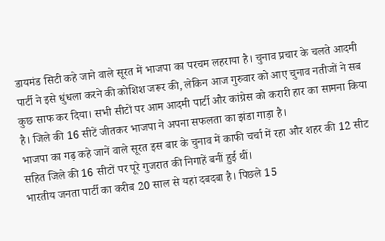डायमंड सिटी कहे जाने वाले सूरत में भाजपा का परचम लहराया है। चुनाव प्रचार के चलते आदमी पार्टी ने इसे धुंधला करने की कोशिश जरूर की, लेकिन आज गुरुवार को आए चुनाव नतीजों ने सब कुछ साफ कर दिया। सभी सीटों पर आम आदमी पार्टी और कांग्रेस को करारी हार का सामना किया है। जिले की 16 सीटें जीतकर भाजपा ने अपना सफलता का झंडा गाड़ा है।
भाजपा का गढ़ कहे जानें वाले सूरत इस बार के चुनाव में काफी चर्चा में रहा और शहर की 12 सीट सहित जिले की 16 सीटों पर पूरे गुजरात की निगाहें बनीं हुई थीं।
भारतीय जनता पार्टी का करीब 20 साल से यहां दबदबा है। पिछले 15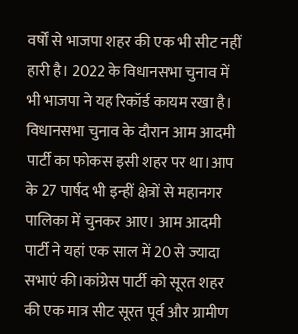वर्षों से भाजपा शहर की एक भी सीट नहीं हारी है। 2022 के विधानसभा चुनाव में भी भाजपा ने यह रिकॉर्ड कायम रखा है। विधानसभा चुनाव के दौरान आम आदमी पार्टी का फोकस इसी शहर पर था।आप के 27 पार्षद भी इन्हीं क्षेत्रों से महानगर पालिका में चुनकर आए। आम आदमी पार्टी ने यहां एक साल में 20 से ज्यादा सभाएं की।कांग्रेस पार्टी को सूरत शहर की एक मात्र सीट सूरत पूर्व और ग्रामीण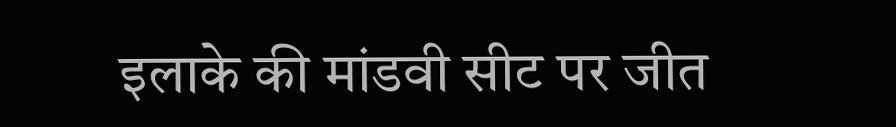इलाके की मांडवी सीट पर जीत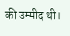की उम्मीद थी।